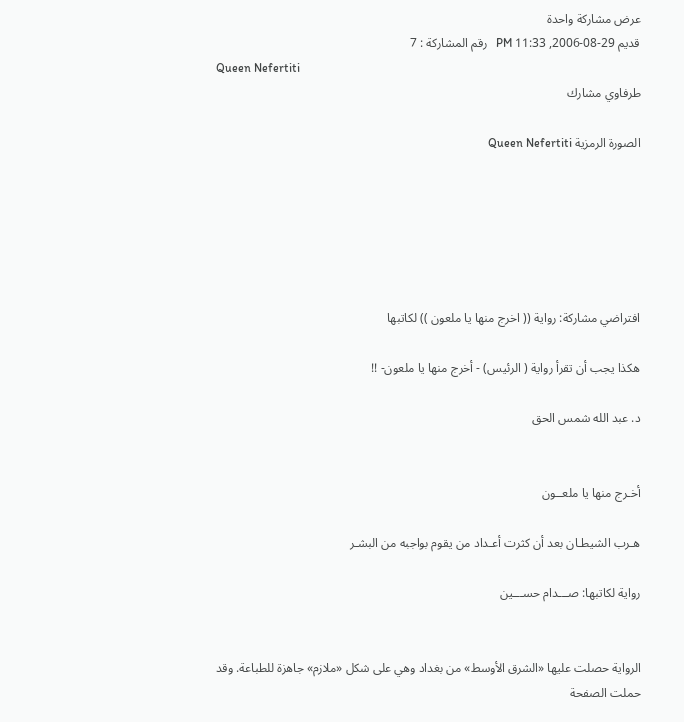عرض مشاركة واحدة
قديم 29-08-2006, 11:33 PM   رقم المشاركة : 7
Queen Nefertiti
طرفاوي مشارك

الصورة الرمزية Queen Nefertiti






افتراضي مشاركة: رواية (( اخرج منها يا ملعون )) لكاتبها

هكذا يجب أن تقرأ رواية ( الرئيس) - أخرج منها يا ملعون- !!

د. عبد الله شمس الحق


أخـرج منها يا ملعــون

هـرب الشيطـان بعد أن كثرت أعـداد من يقوم بواجبه من البشـر

رواية لكاتبها: صـــدام حســـين


الرواية حصلت عليها «الشرق الأوسط» من بغداد وهي على شكل «ملازم» جاهزة للطباعة. وقد حملت الصفحة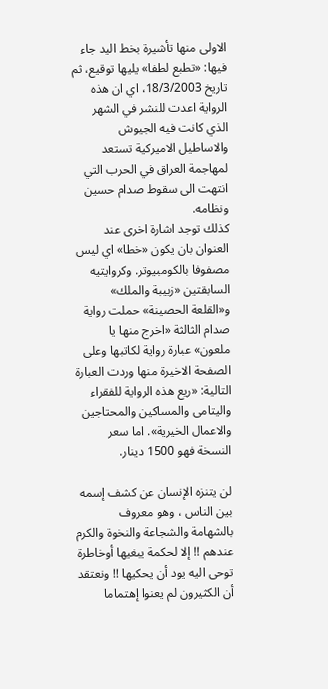الاولى منها تأشيرة بخط اليد جاء فيها: «تطبع لطفا» يليها توقيع، ثم تاريخ 18/3/2003، اي ان هذه الرواية اعدت للنشر في الشهر الذي كانت فيه الجيوش والاساطيل الاميركية تستعد لمهاجمة العراق في الحرب التي انتهت الى سقوط صدام حسين ونظامه.
كذلك توجد اشارة اخرى عند العنوان بان يكون «خطا» اي ليس مصفوفا بالكومبيوتر. وكروايتيه السابقتين «زبيبة والملك» و«القلعة الحصينة» حملت رواية صدام الثالثة «اخرج منها يا ملعون» عبارة رواية لكاتبها وعلى الصفحة الاخيرة منها وردت العبارة التالية: «ريع هذه الرواية للفقراء واليتامى والمساكين والمحتاجين والاعمال الخيرية». اما سعر النسخة فهو 1500 دينار.

لن يتنزه الإنسان عن كشف إسمه بين الناس ، وهو معروف بالشهامة والشجاعة والنخوة والكرم عندهم !! إلا لحكمة يبغيها أوخاطرة توحى اليه يود أن يحكيها !! ونعتقد أن الكثيرون لم يعنوا إهتماما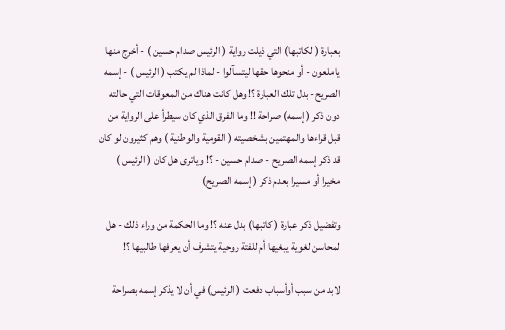بعبارة ( لكاتبها) التي ذيلت رواية ( الرئيس صدام حسين ) - أخرج منها ياملعون - أو منحوها حقها ليتسآلوا - لماذا لم يكتب ( الرئيس ) - إسمه الصريح- بدل تلك العبارة ؟! وهل كانت هناك من المعوقات التي حالته دون ذكر ( إسمه) صراحة !! وما الفرق الذي كان سيطرأ على الرواية من قبل قراءها والمهتمين بشخصيته ( القومية والوطنية ) وهم كثيرون لو كان قد ذكر إسمه الصريح - صدام حسين - ؟! وياترى هل كان ( الرئيس ) مخيرا أو مسيرا بعدم ذكر ( إسمه الصريح)

وتفضيل ذكر عبارة ( كاتبها) بدل عنه ؟! وما الحكمة من وراء ذلك - هل لمحاسن لغوية يبغيها أم للفتة روحية يتشرف أن يعرفها طالبيها ؟!

لابد من سبب أوأسباب دفعت ( الرئيس) في أن لا يذكر إسمه بصراحة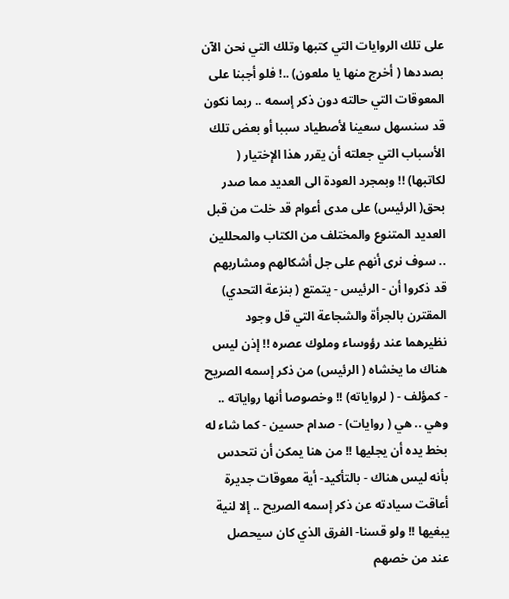على تلك الروايات التي كتبها وتلك التي نحن الآن بصددها ( أخرج منها يا ملعون) ..! فلو أجبنا على المعوقات التي حالته دون ذكر إسمه .. ربما نكون قد سنسهل سعينا لأصطياد سببا أو بعض تلك الأسباب التي جعلته أن يقرر هذا الإختيار ( لكاتبها) !! وبمجرد العودة الى العديد مما صدر بحق( الرئيس) على مدى أعوام قد خلت من قبل العديد المتنوع والمختلف من الكتاب والمحللين .. سوف نرى أنهم على جل أشكالهم ومشاربهم قد ذكروا أن - الرئيس - يتمتع ( بنزعة التحدي) المقترن بالجرأة والشجاعة التي قل وجود نظيرهما عند رؤوساء وملوك عصره !! إذن ليس هناك ما يخشاه ( الرئيس) من ذكر إسمه الصريح - كمؤلف - ( لرواياته) !! وخصوصا أنها رواياته .. وهي .. هي ( روايات) - صدام حسين - كما شاء له بخط يده أن يجليها !! من هنا يمكن أن نتحدس بأنه ليس هناك - بالتأكيد- أية معوقات جديرة أعاقت سيادته عن ذكر إسمه الصريح .. إلا لنية يبغيها !! ولو قسنا- الفرق الذي كان سيحصل عند من خصهم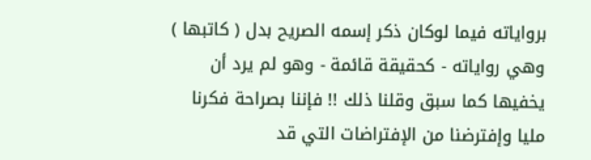برواياته فيما لوكان ذكر إسمه الصريح بدل ( كاتبها ) وهي رواياته - كحقيقة قائمة - وهو لم يرد أن يخفيها كما سبق وقلنا ذلك !! فإننا بصراحة فكرنا مليا وإفترضنا من الإفتراضات التي قد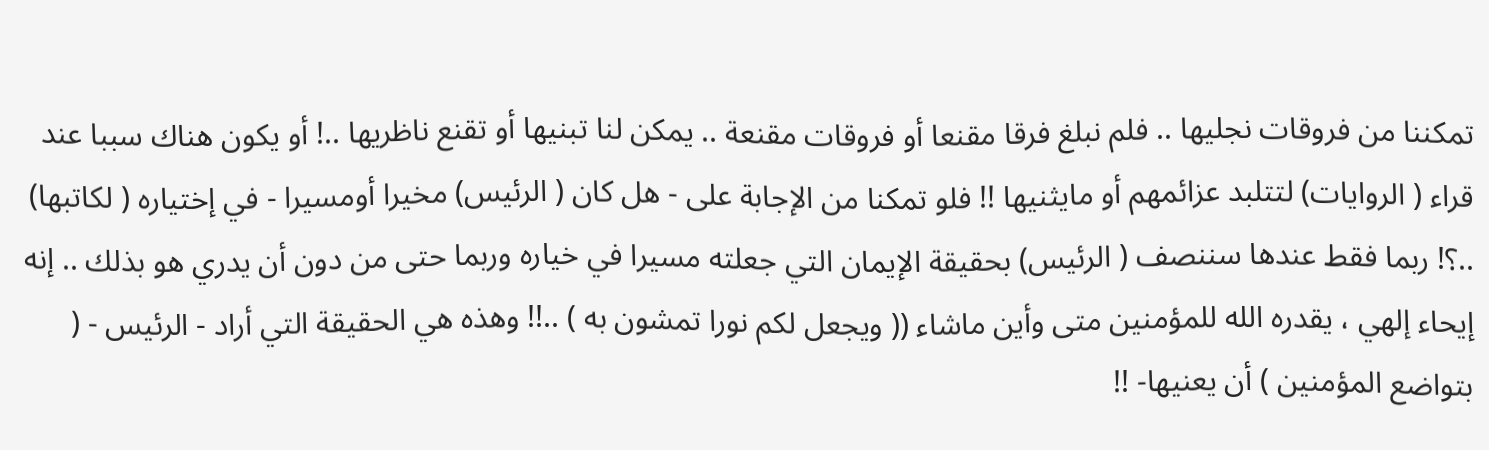تمكننا من فروقات نجليها .. فلم نبلغ فرقا مقنعا أو فروقات مقنعة .. يمكن لنا تبنيها أو تقنع ناظريها ..! أو يكون هناك سببا عند قراء ( الروايات) لتتلبد عزائمهم أو مايثنيها !! فلو تمكنا من الإجابة على - هل كان ( الرئيس) مخيرا أومسيرا - في إختياره ( لكاتبها) ..؟! ربما فقط عندها سننصف ( الرئيس) بحقيقة الإيمان التي جعلته مسيرا في خياره وربما حتى من دون أن يدري هو بذلك .. إنه إيحاء إلهي ، يقدره الله للمؤمنين متى وأين ماشاء (( ويجعل لكم نورا تمشون به ) ..!! وهذه هي الحقيقة التي أراد - الرئيس - ( بتواضع المؤمنين ) أن يعنيها- !!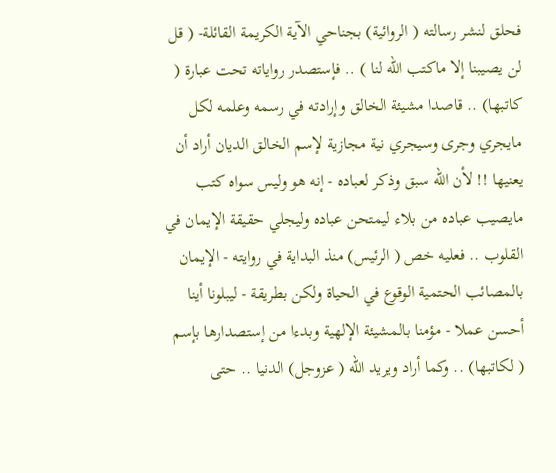فحلق لنشر رسالته ( الروائية) بجناحي الآية الكريمة القائلة- ( قل لن يصيبنا إلا ماكتب الله لنا ) .. فإستصدر رواياته تحت عبارة ( كاتبها) .. قاصدا مشيئة الخالق وإرادته في رسمه وعلمه لكل مايجري وجرى وسيجري نية مجازية لإسم الخالق الديان أراد أن يعنيها !! لأن الله سبق وذكر لعباده - إنه هو وليس سواه كتب مايصيب عباده من بلاء ليمتحن عباده وليجلي حقيقة الإيمان في القلوب .. فعليه خص ( الرئيس) منذ البداية في روايته - الإيمان بالمصائب الحتمية الوقوع في الحياة ولكن بطريقة - ليبلونا أينا أحسن عملا - مؤمنا بالمشيئة الإلهية وبدءا من إستصدارها بإسم ( لكاتبها) .. وكما أراد ويريد الله ( عزوجل) الدنيا .. حتى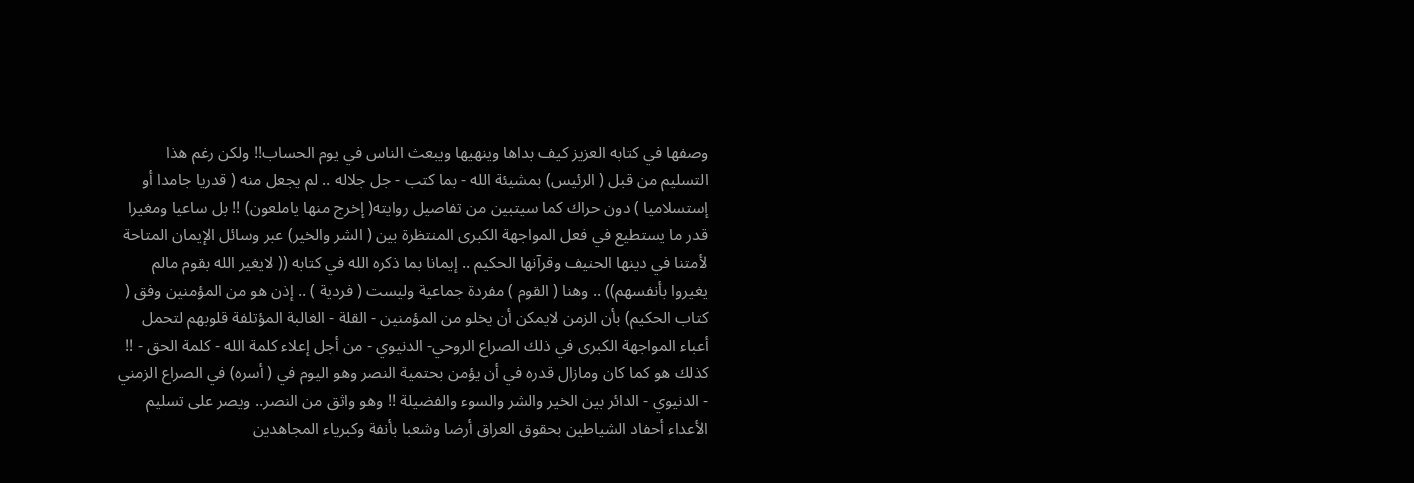وصفها في كتابه العزيز كيف بداها وينهيها ويبعث الناس في يوم الحساب!! ولكن رغم هذا التسليم من قبل ( الرئيس) بمشيئة الله - بما كتب - جل جلاله .. لم يجعل منه ( قدريا جامدا أو إستسلاميا ) دون حراك كما سيتبين من تفاصيل روايته( إخرج منها ياملعون) !! بل ساعيا ومغيرا قدر ما يستطيع في فعل المواجهة الكبرى المنتظرة بين ( الشر والخير) عبر وسائل الإيمان المتاحة لأمتنا في دينها الحنيف وقرآنها الحكيم .. إيمانا بما ذكره الله في كتابه (( لايغير الله بقوم مالم يغيروا بأنفسهم)) .. وهنا ( القوم ) مفردة جماعية وليست ( فردية ) .. إذن هو من المؤمنين وفق ( كتاب الحكيم) بأن الزمن لايمكن أن يخلو من المؤمنين - القلة - الغالبة المؤتلفة قلوبهم لتحمل أعباء المواجهة الكبرى في ذلك الصراع الروحي- الدنيوي - من أجل إعلاء كلمة الله - كلمة الحق - !! كذلك هو كما كان ومازال قدره في أن يؤمن بحتمية النصر وهو اليوم في ( أسره) في الصراع الزمني - الدنيوي - الدائر بين الخير والشر والسوء والفضيلة !! وهو واثق من النصر.. ويصر على تسليم الأعداء أحفاد الشياطين بحقوق العراق أرضا وشعبا بأنفة وكبرياء المجاهدين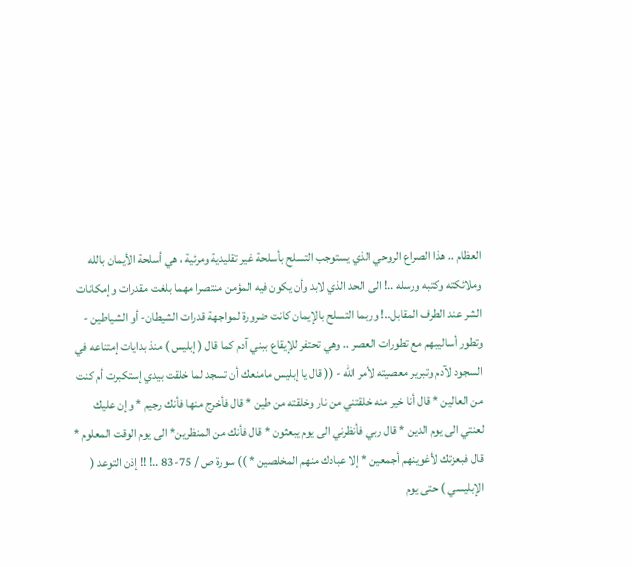العظام .. هذا الصراع الروحي الذي يستوجب التسلح بأسلحة غير تقليدية ومرئية ، هي أسلحة الأيمان بالله وملائكته وكتبه ورسله ..! الى الحد الذي لابد وأن يكون فيه المؤمن منتصرا مهما بلغت مقدرات وإمكانات الشر عند الطرف المقابل..! وربما التسلح بالإيمان كانت ضرورة لمواجهة قدرات الشيطان- أو الشياطين - وتطور أساليبهم مع تطورات العصر .. وهي تحتفر للإيقاع ببني آدم كما قال ( إبليس ) منذ بدايات إمتناعه في السجود لآدم وتبرير معصيته لأمر الله - (( قال يا إبليس مامنعك أن تسجد لما خلقت بيدي إستكبرت أم كنت من العالين * قال أنا خير منه خلقتني من نار وخلقته من طين * قال فأخرج منها فأنك رجيم * وإن عليك لعنتي الى يوم الدين * قال ربي فأنظرني الى يوم يبعثون * قال فأنك من المنظرين* الى يوم الوقت المعلوم * قال فبعزتك لأغوينهم أجمعين * إلا عبادك منهم المخلصين * )) سورة ص / 75-83 ..! !! إذن التوعد ( الإبليسي ) حتى يوم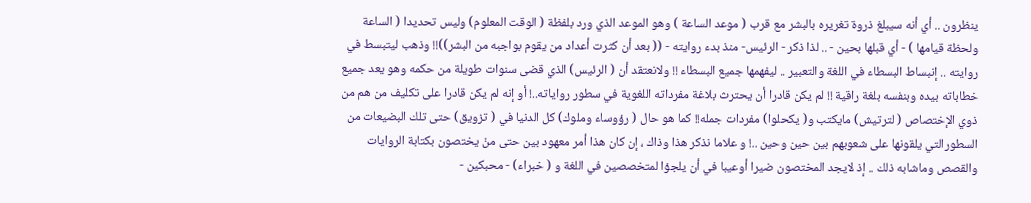ينظرون .. أي أنه سيبلغ ذروة تغريره بالبشر مع قرب ( موعد الساعة ) وهو الموعد الذي ورد بلفظة ( الوقت المعلوم) وليس تحديدا ( الساعة ولحظة قيامها ) - أي قبلها بحين - .. لذا ذكر - الرئيس- منذ بدء روايته - (( بعد أن كثرت أعداد من يقوم بواجبه من البشر))!! وذهب ليتبسط في روايته .. إنبساط البسطاء في اللغة والتعبير .. ليفهمها جميع البسطاء !! ولانعتقد أن ( الرئيس) الذي قضى سنوات طويلة من حكمه وهو يعد جميع خطاباته بيده وبنفسه بلغة راقية !! لم يكن قادرا أن يحترث بلاغة مفرداته اللغوية في سطور رواياته..! أو إنه لم يكن قادرا على تكليف من هم من ذوي الإختصاص ( لترتيش) مايكتب و( يكحلوا) مفردات جمله!! كما هو حال ( رؤوساء وملوك) كل الدنيا في ( تزويق) حتى تلك البضيعات من السطورالتي يلقونها على شعوبهم بين حين وحين ..! و علاما نذكر هذا وذاك ، إن كان هذا أمر معهود بين حتى منْ يختصون بكتابة الروايات والقصص وماشابه ذلك .. إذ لايجد المختصون ضيرا أوعيبا في أن يلجؤا لمتخصصين في اللغة و ( خبراء) - محبكين -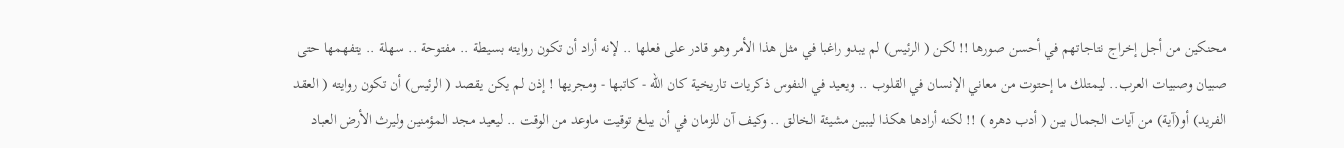محنكين من أجل إخراج نتاجاتهم في أحسن صورها !! لكن ( الرئيس) لم يبدو راغبا في مثل هذا الأمر وهو قادر على فعلها .. لإنه أراد أن تكون روايته بسيطة .. مفتوحة .. سهلة .. يتفهمها حتى صبيان وصبيات العرب.. ليمتلك ما إحتوت من معاني الإنسان في القلوب .. ويعيد في النفوس ذكريات تاريخية كان الله - كاتبها - ومجريها ! إذن لم يكن يقصد ( الرئيس) أن تكون روايته ( العقد الفريد) أو(آية) من آيات الجمال بين ( أدب دهره ) !! لكنه أرادها هكذا ليبين مشيئة الخالق .. وكيف آن للزمان في أن يبلغ توقيت ماوعد من الوقت .. ليعيد مجد المؤمنين وليرث الأرض العباد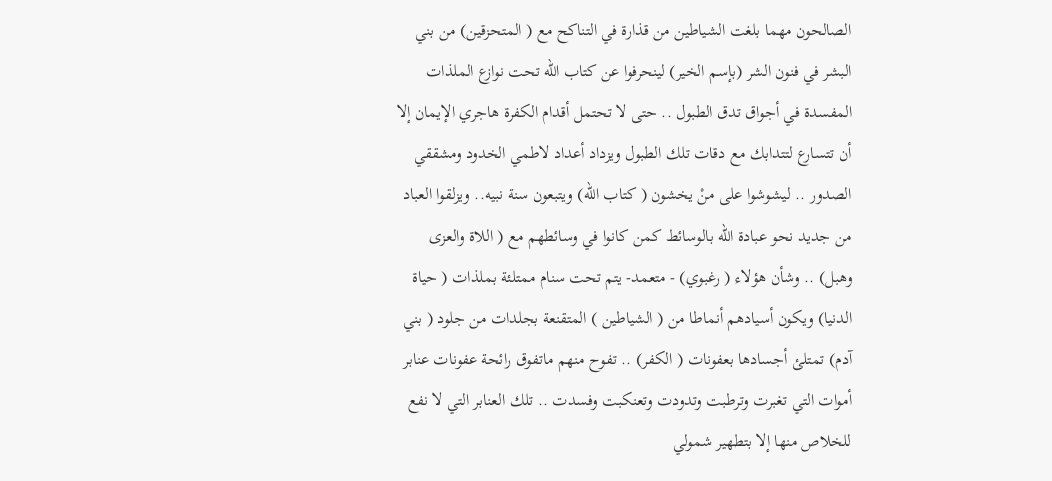الصالحون مهما بلغت الشياطين من قذارة في التناكح مع ( المتحزقين) من بني البشر في فنون الشر (بإسم الخير) لينحرفوا عن كتاب الله تحت نوازع الملذات المفسدة في أجواق تدق الطبول .. حتى لا تحتمل أقدام الكفرة هاجري الإيمان إلا أن تتسارع لتتدابك مع دقات تلك الطبول ويزداد أعداد لاطمي الخدود ومشققي الصدور .. ليشوشوا على منْ يخشون ( كتاب الله) ويتبعون سنة نبيه.. ويزلقوا العباد من جديد نحو عبادة الله بالوسائط كمن كانوا في وسائطهم مع ( اللاة والعزى وهبل) .. وشأن هؤلاء ( رغبوي) - متعمد- يتم تحت سنام ممتلئة بملذات ( حياة الدنيا) ويكون أسيادهم أنماطا من ( الشياطين ) المتقنعة بجلدات من جلود ( بني آدم) تمتلئ أجسادها بعفونات ( الكفر) .. تفوح منهم ماتفوق رائحة عفونات عنابر أموات التي تغبرت وترطبت وتدودت وتعنكبت وفسدت .. تلك العنابر التي لا نفع للخلاص منها إلا بتطهير شمولي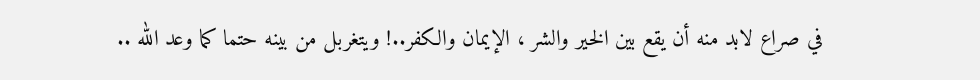في صراع لابد منه أن يقع بين الخير والشر ، الإيمان والكفر..! ويتغربل من بينه حتما كما وعد الله ..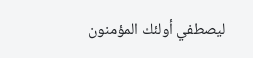ليصطفي أولئك المؤمنون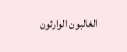الغالبون الوارثون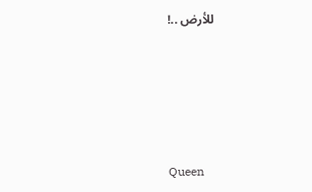للأرض ..!





Queen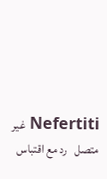Nefertiti غير متصل   رد مع اقتباس